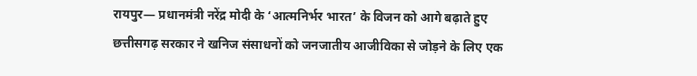रायपुर— प्रधानमंत्री नरेंद्र मोदी के ‘आत्मनिर्भर भारत’ के विजन को आगे बढ़ाते हुए छत्तीसगढ़ सरकार ने खनिज संसाधनों को जनजातीय आजीविका से जोड़ने के लिए एक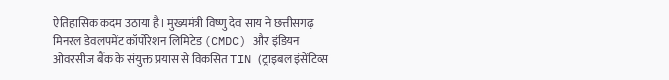ऐतिहासिक कदम उठाया है। मुख्यमंत्री विष्णु देव साय ने छत्तीसगढ़ मिनरल डेवलपमेंट कॉर्पोरेशन लिमिटेड (CMDC) और इंडियन ओवरसीज बैंक के संयुक्त प्रयास से विकसित TIN (ट्राइबल इंसेंटिव्स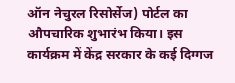ऑन नेचुरल रिसोर्सेज) पोर्टल का औपचारिक शुभारंभ किया। इस कार्यक्रम में केंद्र सरकार के कई दिग्गज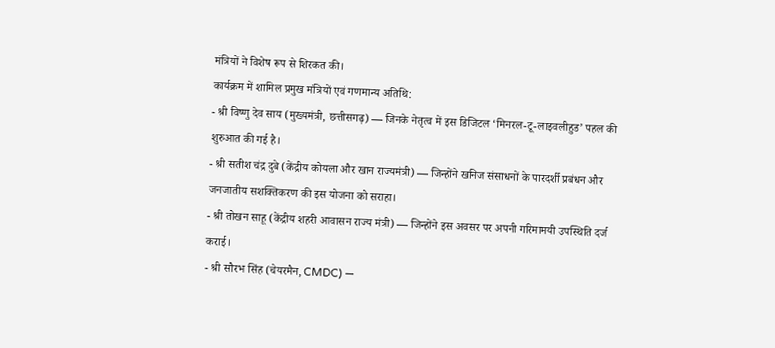मंत्रियों ने विशेष रूप से शिरकत की।
कार्यक्रम में शामिल प्रमुख मंत्रियों एवं गणमान्य अतिथि:
- श्री विष्णु देव साय (मुख्यमंत्री, छत्तीसगढ़) — जिनके नेतृत्व में इस डिजिटल ‘मिनरल-टू-लाइवलीहुड’ पहल की शुरुआत की गई है।
- श्री सतीश चंद्र दुबे (केंद्रीय कोयला और खान राज्यमंत्री) — जिन्होंने खनिज संसाधनों के पारदर्शी प्रबंधन और जनजातीय सशक्तिकरण की इस योजना को सराहा।
- श्री तोखन साहू (केंद्रीय शहरी आवासन राज्य मंत्री) — जिन्होंने इस अवसर पर अपनी गरिमामयी उपस्थिति दर्ज कराई।
- श्री सौरभ सिंह (चेयरमैन, CMDC) —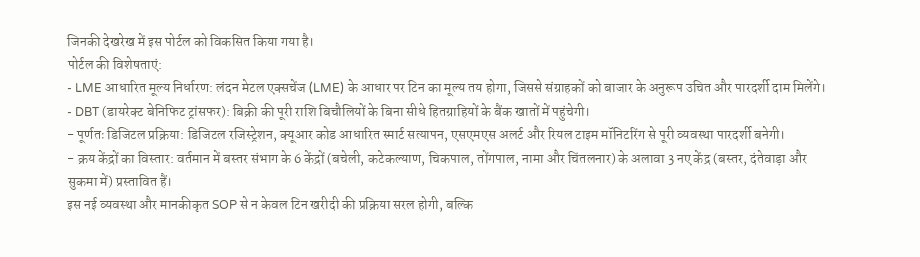जिनकी देखरेख में इस पोर्टल को विकसित किया गया है।
पोर्टल की विशेषताएं:
- LME आधारित मूल्य निर्धारण: लंदन मेटल एक्सचेंज (LME) के आधार पर टिन का मूल्य तय होगा, जिससे संग्राहकों को बाजार के अनुरूप उचित और पारदर्शी दाम मिलेंगे।
- DBT (डायरेक्ट बेनिफिट ट्रांसफर): बिक्री की पूरी राशि बिचौलियों के बिना सीधे हितग्राहियों के बैंक खातों में पहुंचेगी।
- पूर्णतः डिजिटल प्रक्रिया: डिजिटल रजिस्ट्रेशन, क्यूआर कोड आधारित स्मार्ट सत्यापन, एसएमएस अलर्ट और रियल टाइम मॉनिटरिंग से पूरी व्यवस्था पारदर्शी बनेगी।
- क्रय केंद्रों का विस्तार: वर्तमान में बस्तर संभाग के 6 केंद्रों (बचेली, कटेकल्याण, चिकपाल, तोंगपाल, नामा और चिंतलनार) के अलावा 3 नए केंद्र (बस्तर, दंतेवाड़ा और सुकमा में) प्रस्तावित हैं।
इस नई व्यवस्था और मानकीकृत SOP से न केवल टिन खरीदी की प्रक्रिया सरल होगी, बल्कि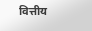वित्तीय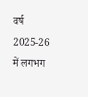वर्ष 2025-26 में लगभग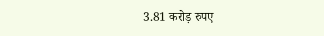3.81 करोड़ रुपए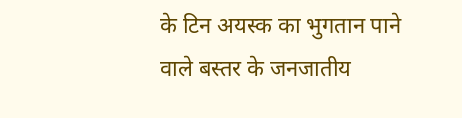के टिन अयस्क का भुगतान पाने वाले बस्तर के जनजातीय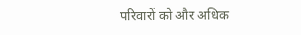परिवारों को और अधिक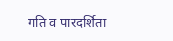गति व पारदर्शिता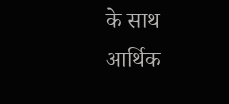के साथ आर्थिक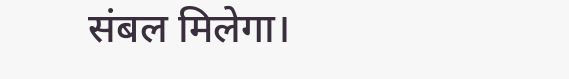संबल मिलेगा।